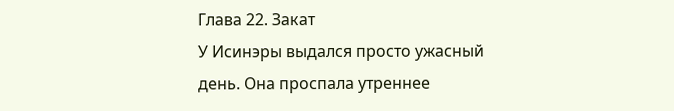Глава 22. Закат
У Исинэры выдался просто ужасный день. Она проспала утреннее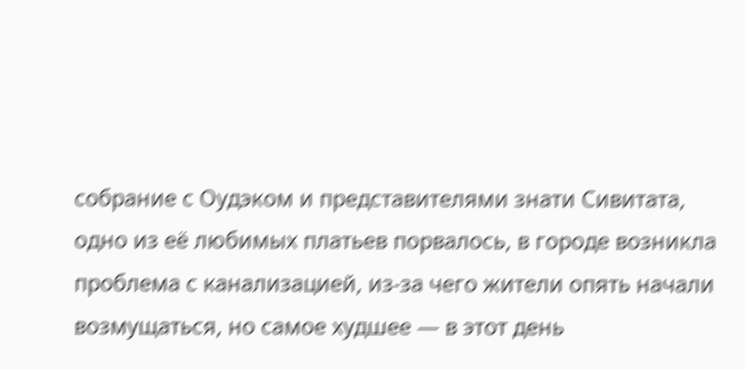собрание с Оудэком и представителями знати Сивитата, одно из её любимых платьев порвалось, в городе возникла проблема с канализацией, из-за чего жители опять начали возмущаться, но самое худшее — в этот день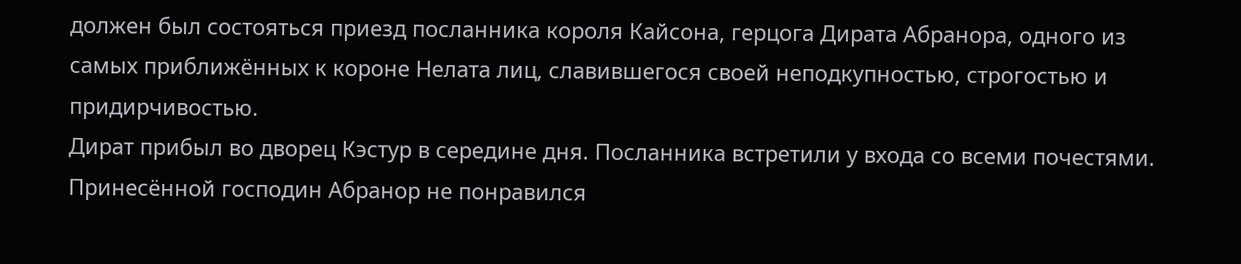должен был состояться приезд посланника короля Кайсона, герцога Дирата Абранора, одного из самых приближённых к короне Нелата лиц, славившегося своей неподкупностью, строгостью и придирчивостью.
Дират прибыл во дворец Кэстур в середине дня. Посланника встретили у входа со всеми почестями. Принесённой господин Абранор не понравился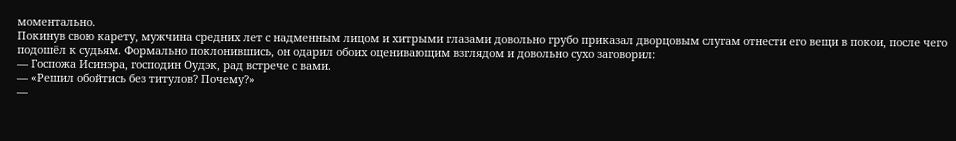моментально.
Покинув свою карету, мужчина средних лет с надменным лицом и хитрыми глазами довольно грубо приказал дворцовым слугам отнести его вещи в покои, после чего подошёл к судьям. Формально поклонившись, он одарил обоих оценивающим взглядом и довольно сухо заговорил:
— Госпожа Исинэра, господин Оудэк, рад встрече с вами.
— «Решил обойтись без титулов? Почему?»
—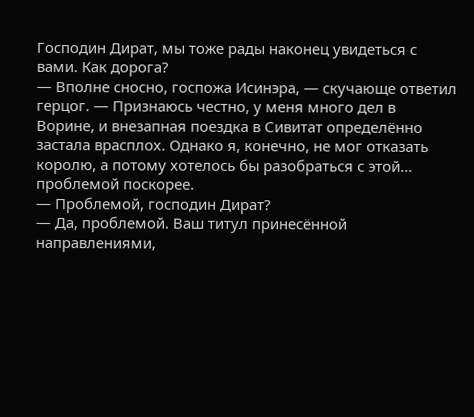Господин Дират, мы тоже рады наконец увидеться с вами. Как дорога?
— Вполне сносно, госпожа Исинэра, — скучающе ответил герцог. — Признаюсь честно, у меня много дел в Ворине, и внезапная поездка в Сивитат определённо застала врасплох. Однако я, конечно, не мог отказать королю, а потому хотелось бы разобраться с этой... проблемой поскорее.
— Проблемой, господин Дират?
— Да, проблемой. Ваш титул принесённой направлениями,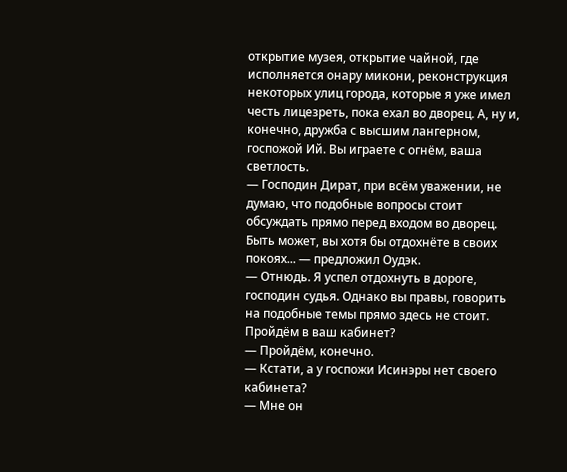открытие музея, открытие чайной, где исполняется онару микони, реконструкция некоторых улиц города, которые я уже имел честь лицезреть, пока ехал во дворец. А, ну и, конечно, дружба с высшим лангерном, госпожой Ий. Вы играете с огнём, ваша светлость.
— Господин Дират, при всём уважении, не думаю, что подобные вопросы стоит обсуждать прямо перед входом во дворец. Быть может, вы хотя бы отдохнёте в своих покоях... — предложил Оудэк.
— Отнюдь. Я успел отдохнуть в дороге, господин судья. Однако вы правы, говорить на подобные темы прямо здесь не стоит. Пройдём в ваш кабинет?
— Пройдём, конечно.
— Кстати, а у госпожи Исинэры нет своего кабинета?
— Мне он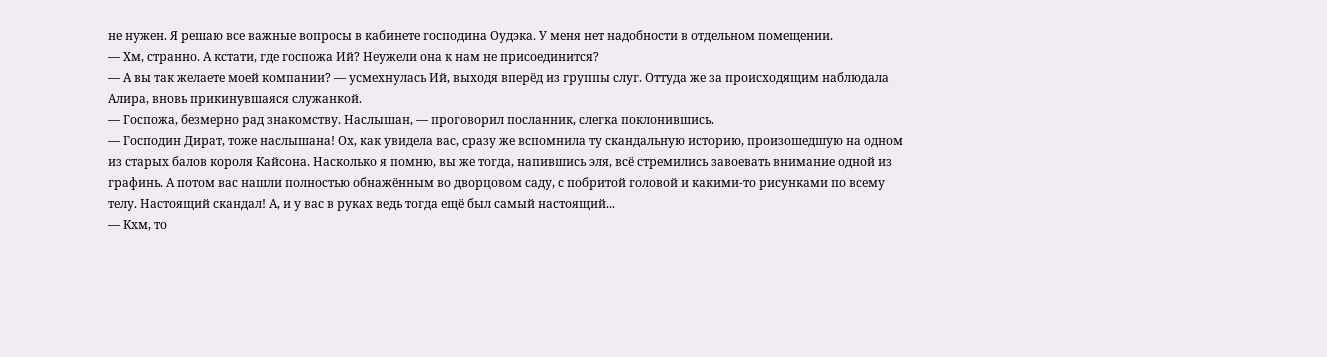не нужен. Я решаю все важные вопросы в кабинете господина Оудэка. У меня нет надобности в отдельном помещении.
— Хм, странно. А кстати, где госпожа Ий? Неужели она к нам не присоединится?
— А вы так желаете моей компании? — усмехнулась Ий, выходя вперёд из группы слуг. Оттуда же за происходящим наблюдала Алира, вновь прикинувшаяся служанкой.
— Госпожа, безмерно рад знакомству. Наслышан, — проговорил посланник, слегка поклонившись.
— Господин Дират, тоже наслышана! Ох, как увидела вас, сразу же вспомнила ту скандальную историю, произошедшую на одном из старых балов короля Кайсона. Насколько я помню, вы же тогда, напившись эля, всё стремились завоевать внимание одной из графинь. А потом вас нашли полностью обнажённым во дворцовом саду, с побритой головой и какими-то рисунками по всему телу. Настоящий скандал! А, и у вас в руках ведь тогда ещё был самый настоящий...
— Кхм, то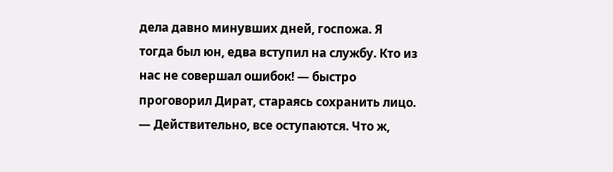дела давно минувших дней, госпожа. Я тогда был юн, едва вступил на службу. Кто из нас не совершал ошибок! — быстро проговорил Дират, стараясь сохранить лицо.
— Действительно, все оступаются. Что ж,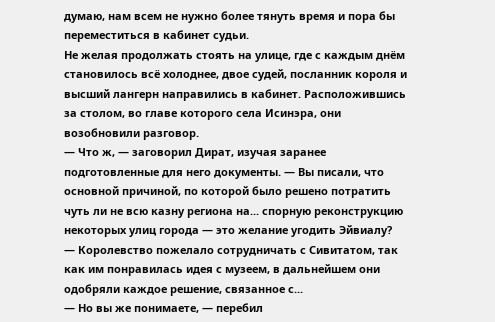думаю, нам всем не нужно более тянуть время и пора бы переместиться в кабинет судьи.
Не желая продолжать стоять на улице, где с каждым днём становилось всё холоднее, двое судей, посланник короля и высший лангерн направились в кабинет. Расположившись за столом, во главе которого села Исинэра, они возобновили разговор.
— Что ж, — заговорил Дират, изучая заранее подготовленные для него документы. — Вы писали, что основной причиной, по которой было решено потратить чуть ли не всю казну региона на... спорную реконструкцию некоторых улиц города — это желание угодить Эйвиалу?
— Королевство пожелало сотрудничать с Сивитатом, так как им понравилась идея с музеем, в дальнейшем они одобряли каждое решение, связанное с...
— Но вы же понимаете, — перебил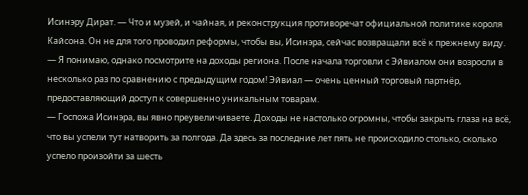Исинэру Дират. — Что и музей, и чайная, и реконструкция противоречат официальной политике короля Кайсона. Он не для того проводил реформы, чтобы вы, Исинэра, сейчас возвращали всё к прежнему виду.
— Я понимаю, однако посмотрите на доходы региона. После начала торговли с Эйвиалом они возросли в несколько раз по сравнению с предыдущим годом! Эйвиал — очень ценный торговый партнёр, предоставляющий доступ к совершенно уникальным товарам.
— Госпожа Исинэра, вы явно преувеличиваете. Доходы не настолько огромны, чтобы закрыть глаза на всё, что вы успели тут натворить за полгода. Да здесь за последние лет пять не происходило столько, сколько успело произойти за шесть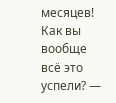месяцев! Как вы вообще всё это успели? —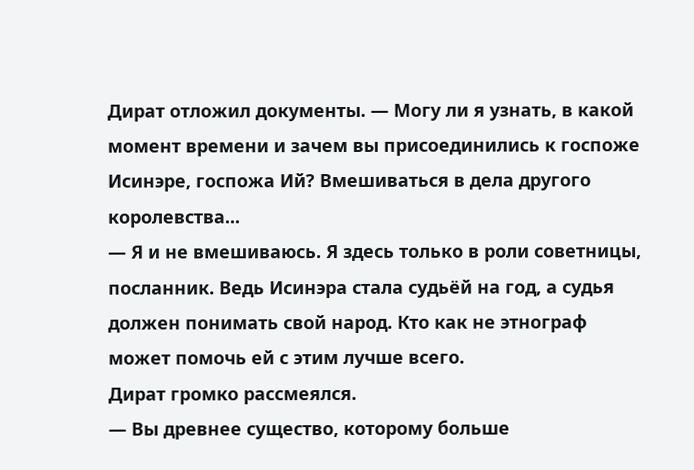Дират отложил документы. — Могу ли я узнать, в какой момент времени и зачем вы присоединились к госпоже Исинэре, госпожа Ий? Вмешиваться в дела другого королевства...
— Я и не вмешиваюсь. Я здесь только в роли советницы, посланник. Ведь Исинэра стала судьёй на год, а судья должен понимать свой народ. Кто как не этнограф может помочь ей с этим лучше всего.
Дират громко рассмеялся.
— Вы древнее существо, которому больше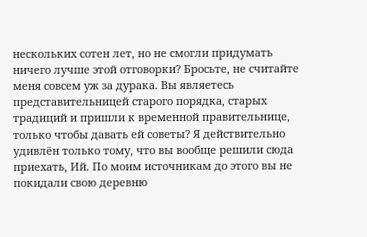нескольких сотен лет, но не смогли придумать ничего лучше этой отговорки? Бросьте, не считайте меня совсем уж за дурака. Вы являетесь представительницей старого порядка, старых традиций и пришли к временной правительнице, только чтобы давать ей советы? Я действительно удивлён только тому, что вы вообще решили сюда приехать, Ий. По моим источникам до этого вы не покидали свою деревню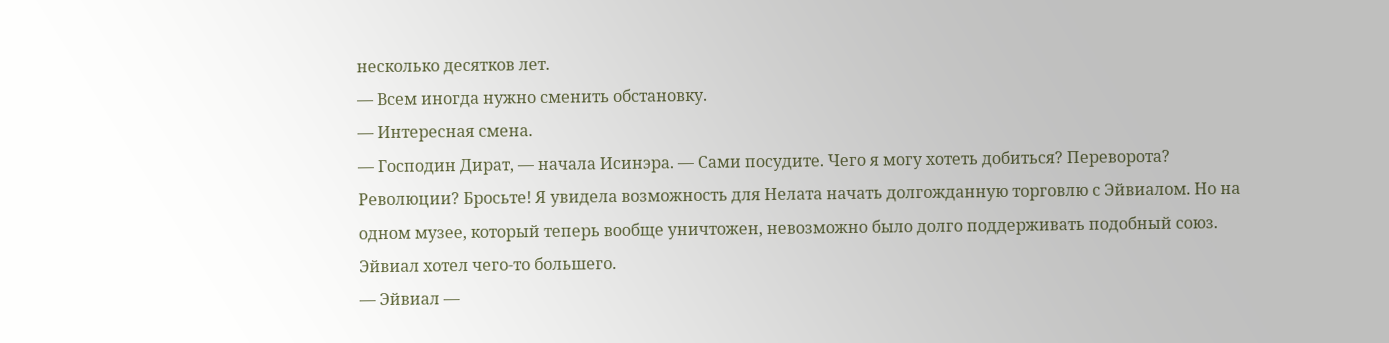несколько десятков лет.
— Всем иногда нужно сменить обстановку.
— Интересная смена.
— Господин Дират, — начала Исинэра. — Сами посудите. Чего я могу хотеть добиться? Переворота? Революции? Бросьте! Я увидела возможность для Нелата начать долгожданную торговлю с Эйвиалом. Но на одном музее, который теперь вообще уничтожен, невозможно было долго поддерживать подобный союз. Эйвиал хотел чего-то большего.
— Эйвиал —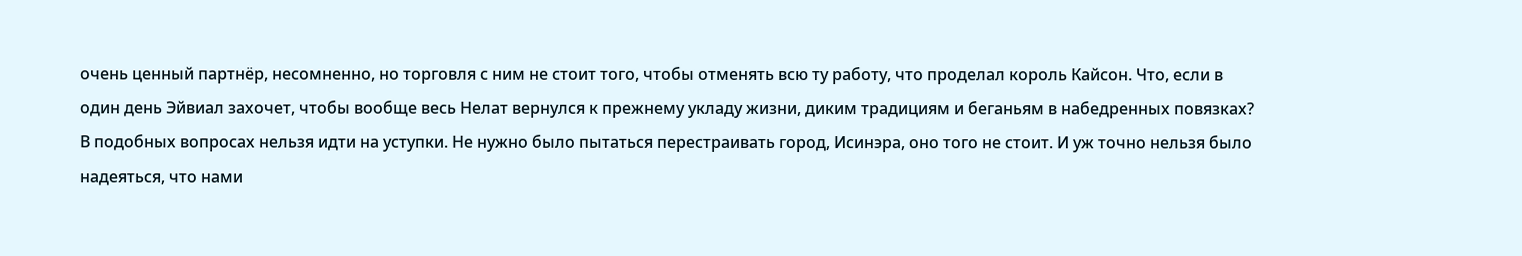очень ценный партнёр, несомненно, но торговля с ним не стоит того, чтобы отменять всю ту работу, что проделал король Кайсон. Что, если в один день Эйвиал захочет, чтобы вообще весь Нелат вернулся к прежнему укладу жизни, диким традициям и беганьям в набедренных повязках? В подобных вопросах нельзя идти на уступки. Не нужно было пытаться перестраивать город, Исинэра, оно того не стоит. И уж точно нельзя было надеяться, что нами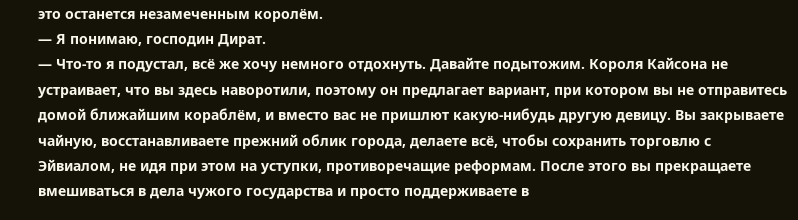это останется незамеченным королём.
— Я понимаю, господин Дират.
— Что-то я подустал, всё же хочу немного отдохнуть. Давайте подытожим. Короля Кайсона не устраивает, что вы здесь наворотили, поэтому он предлагает вариант, при котором вы не отправитесь домой ближайшим кораблём, и вместо вас не пришлют какую-нибудь другую девицу. Вы закрываете чайную, восстанавливаете прежний облик города, делаете всё, чтобы сохранить торговлю с Эйвиалом, не идя при этом на уступки, противоречащие реформам. После этого вы прекращаете вмешиваться в дела чужого государства и просто поддерживаете в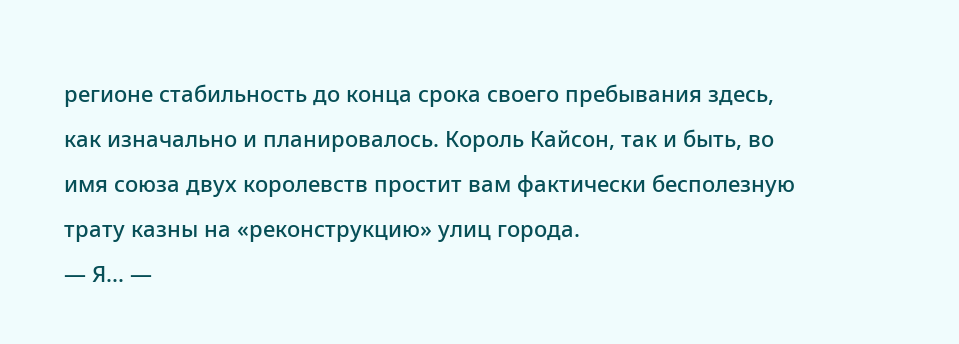регионе стабильность до конца срока своего пребывания здесь, как изначально и планировалось. Король Кайсон, так и быть, во имя союза двух королевств простит вам фактически бесполезную трату казны на «реконструкцию» улиц города.
— Я... —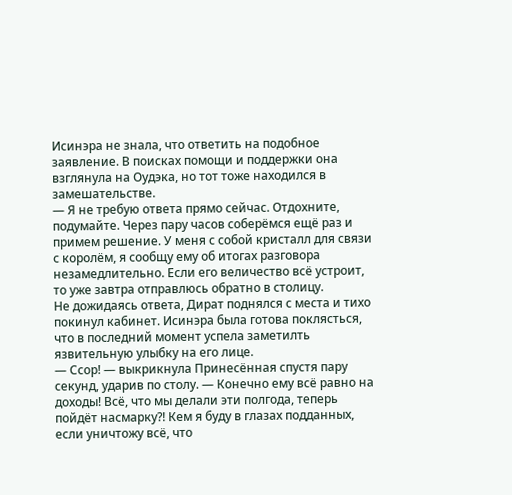Исинэра не знала, что ответить на подобное заявление. В поисках помощи и поддержки она взглянула на Оудэка, но тот тоже находился в замешательстве.
— Я не требую ответа прямо сейчас. Отдохните, подумайте. Через пару часов соберёмся ещё раз и примем решение. У меня с собой кристалл для связи с королём, я сообщу ему об итогах разговора незамедлительно. Если его величество всё устроит, то уже завтра отправлюсь обратно в столицу.
Не дожидаясь ответа, Дират поднялся с места и тихо покинул кабинет. Исинэра была готова поклясться, что в последний момент успела заметилть язвительную улыбку на его лице.
— Ссор! — выкрикнула Принесённая спустя пару секунд, ударив по столу. — Конечно ему всё равно на доходы! Всё, что мы делали эти полгода, теперь пойдёт насмарку?! Кем я буду в глазах подданных, если уничтожу всё, что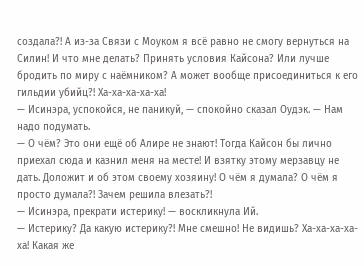создала?! А из-за Связи с Моуком я всё равно не смогу вернуться на Силин! И что мне делать? Принять условия Кайсона? Или лучше бродить по миру с наёмником? А может вообще присоединиться к его гильдии убийц?! Ха-ха-ха-ха-ха!
— Исинэра, успокойся, не паникуй, — спокойно сказал Оудэк. — Нам надо подумать.
— О чём? Это они ещё об Алире не знают! Тогда Кайсон бы лично приехал сюда и казнил меня на месте! И взятку этому мерзавцу не дать. Доложит и об этом своему хозяину! О чём я думала? О чём я просто думала?! Зачем решила влезать?!
— Исинэра, прекрати истерику! — воскликнула Ий.
— Истерику? Да какую истерику?! Мне смешно! Не видишь? Ха-ха-ха-ха-ха! Какая же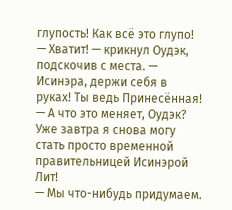глупость! Как всё это глупо!
— Хватит! — крикнул Оудэк, подскочив с места. — Исинэра, держи себя в руках! Ты ведь Принесённая!
— А что это меняет, Оудэк? Уже завтра я снова могу стать просто временной правительницей Исинэрой Лит!
— Мы что-нибудь придумаем.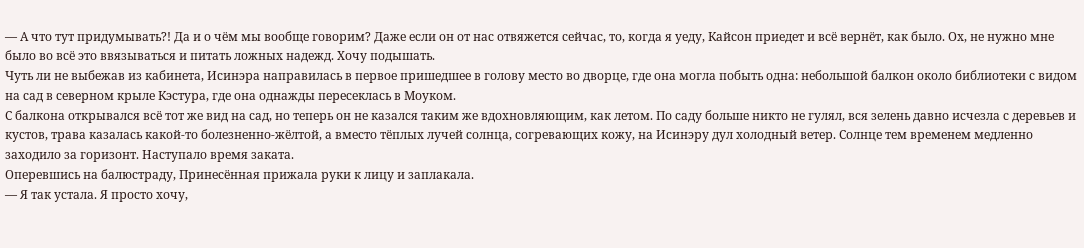— А что тут придумывать?! Да и о чём мы вообще говорим? Даже если он от нас отвяжется сейчас, то, когда я уеду, Кайсон приедет и всё вернёт, как было. Ох, не нужно мне было во всё это ввязываться и питать ложных надежд. Хочу подышать.
Чуть ли не выбежав из кабинета, Исинэра направилась в первое пришедшее в голову место во дворце, где она могла побыть одна: небольшой балкон около библиотеки с видом на сад в северном крыле Кэстура, где она однажды пересеклась в Моуком.
С балкона открывался всё тот же вид на сад, но теперь он не казался таким же вдохновляющим, как летом. По саду больше никто не гулял, вся зелень давно исчезла с деревьев и кустов, трава казалась какой-то болезненно-жёлтой, а вместо тёплых лучей солнца, согревающих кожу, на Исинэру дул холодный ветер. Солнце тем временем медленно заходило за горизонт. Наступало время заката.
Оперевшись на балюстраду, Принесённая прижала руки к лицу и заплакала.
— Я так устала. Я просто хочу,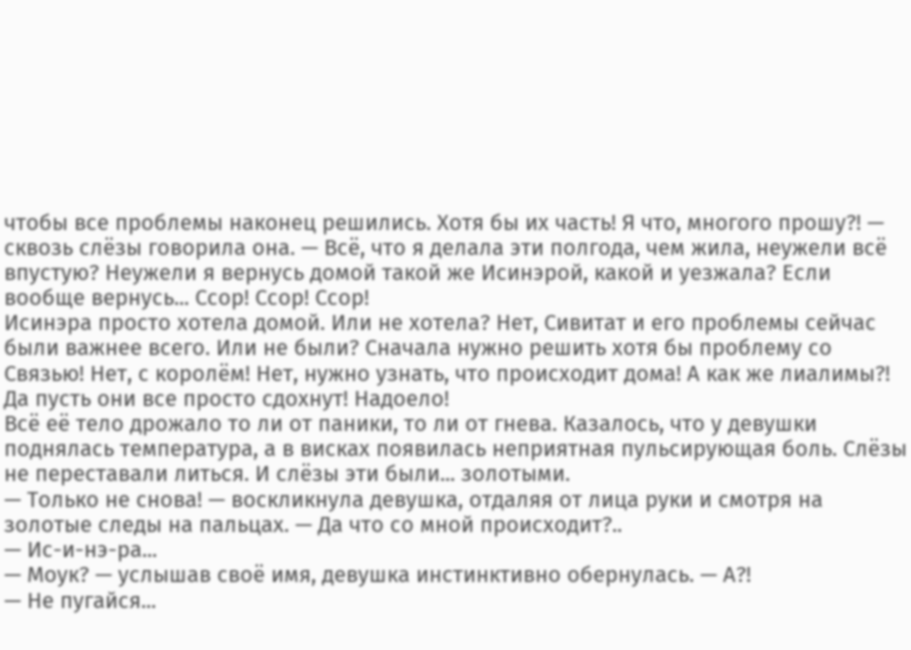чтобы все проблемы наконец решились. Хотя бы их часть! Я что, многого прошу?! — сквозь слёзы говорила она. — Всё, что я делала эти полгода, чем жила, неужели всё впустую? Неужели я вернусь домой такой же Исинэрой, какой и уезжала? Если вообще вернусь... Ссор! Ссор! Ссор!
Исинэра просто хотела домой. Или не хотела? Нет, Сивитат и его проблемы сейчас были важнее всего. Или не были? Сначала нужно решить хотя бы проблему со Связью! Нет, с королём! Нет, нужно узнать, что происходит дома! А как же лиалимы?! Да пусть они все просто сдохнут! Надоело!
Всё её тело дрожало то ли от паники, то ли от гнева. Казалось, что у девушки поднялась температура, а в висках появилась неприятная пульсирующая боль. Слёзы не переставали литься. И слёзы эти были... золотыми.
— Только не снова! — воскликнула девушка, отдаляя от лица руки и смотря на золотые следы на пальцах. — Да что со мной происходит?..
— Ис-и-нэ-ра...
— Моук? — услышав своё имя, девушка инстинктивно обернулась. — А?!
— Не пугайся...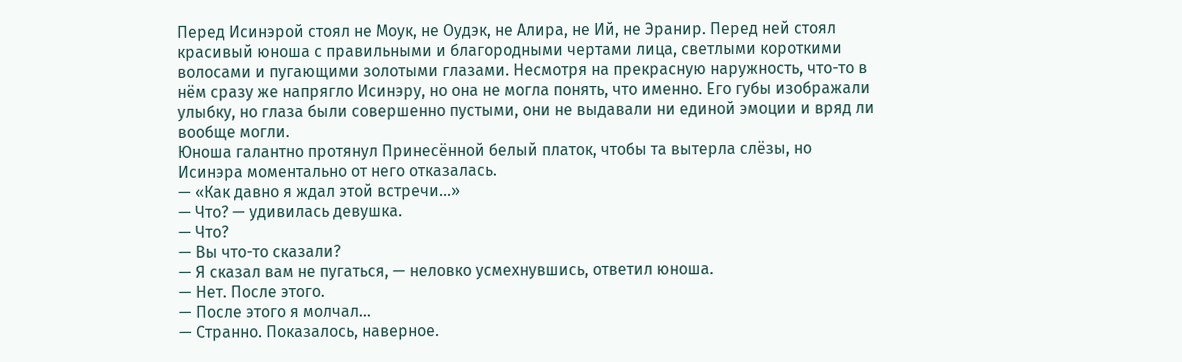Перед Исинэрой стоял не Моук, не Оудэк, не Алира, не Ий, не Эранир. Перед ней стоял красивый юноша с правильными и благородными чертами лица, светлыми короткими волосами и пугающими золотыми глазами. Несмотря на прекрасную наружность, что-то в нём сразу же напрягло Исинэру, но она не могла понять, что именно. Его губы изображали улыбку, но глаза были совершенно пустыми, они не выдавали ни единой эмоции и вряд ли вообще могли.
Юноша галантно протянул Принесённой белый платок, чтобы та вытерла слёзы, но Исинэра моментально от него отказалась.
— «Как давно я ждал этой встречи...»
— Что? — удивилась девушка.
— Что?
— Вы что-то сказали?
— Я сказал вам не пугаться, — неловко усмехнувшись, ответил юноша.
— Нет. После этого.
— После этого я молчал...
— Странно. Показалось, наверное.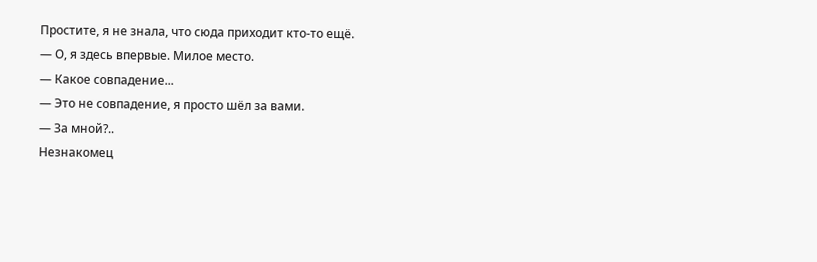Простите, я не знала, что сюда приходит кто-то ещё.
— О, я здесь впервые. Милое место.
— Какое совпадение...
— Это не совпадение, я просто шёл за вами.
— За мной?..
Незнакомец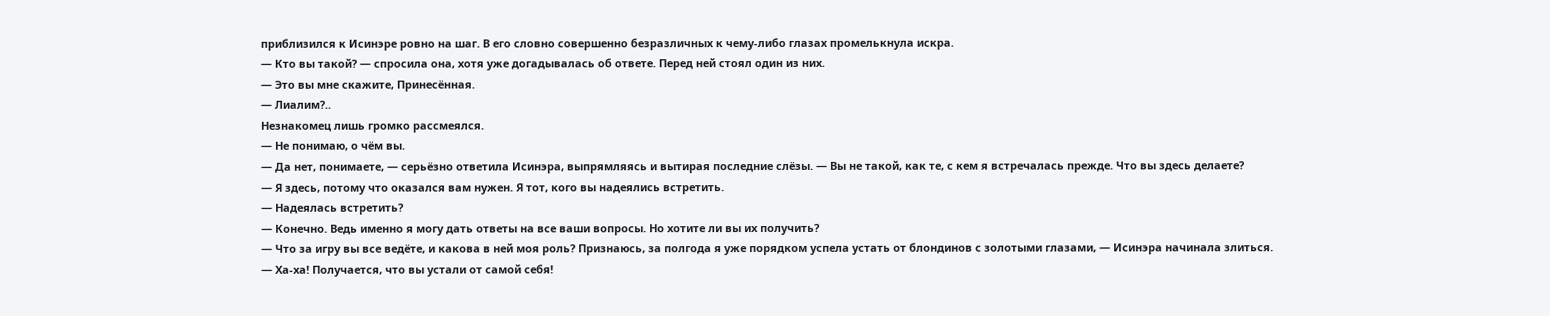приблизился к Исинэре ровно на шаг. В его словно совершенно безразличных к чему-либо глазах промелькнула искра.
— Кто вы такой? — спросила она, хотя уже догадывалась об ответе. Перед ней стоял один из них.
— Это вы мне скажите, Принесённая.
— Лиалим?..
Незнакомец лишь громко рассмеялся.
— Не понимаю, о чём вы.
— Да нет, понимаете, — серьёзно ответила Исинэра, выпрямляясь и вытирая последние слёзы. — Вы не такой, как те, с кем я встречалась прежде. Что вы здесь делаете?
— Я здесь, потому что оказался вам нужен. Я тот, кого вы надеялись встретить.
— Надеялась встретить?
— Конечно. Ведь именно я могу дать ответы на все ваши вопросы. Но хотите ли вы их получить?
— Что за игру вы все ведёте, и какова в ней моя роль? Признаюсь, за полгода я уже порядком успела устать от блондинов с золотыми глазами, — Исинэра начинала злиться.
— Ха-ха! Получается, что вы устали от самой себя!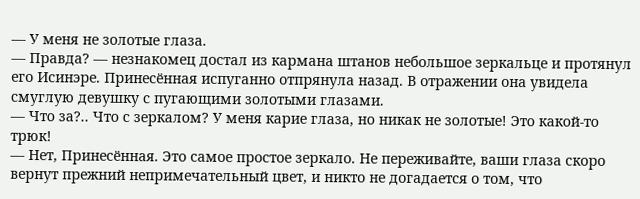— У меня не золотые глаза.
— Правда? — незнакомец достал из кармана штанов небольшое зеркальце и протянул его Исинэре. Принесённая испуганно отпрянула назад. В отражении она увидела смуглую девушку с пугающими золотыми глазами.
— Что за?.. Что с зеркалом? У меня карие глаза, но никак не золотые! Это какой-то трюк!
— Нет, Принесённая. Это самое простое зеркало. Не переживайте, ваши глаза скоро вернут прежний непримечательный цвет, и никто не догадается о том, что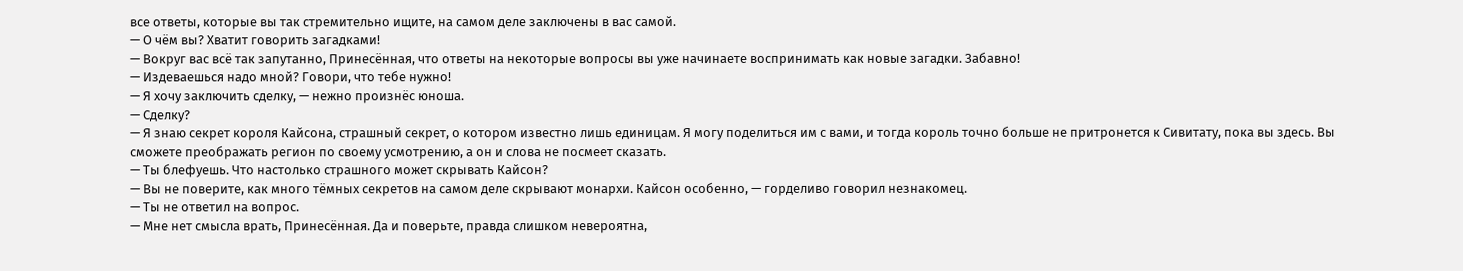все ответы, которые вы так стремительно ищите, на самом деле заключены в вас самой.
— О чём вы? Хватит говорить загадками!
— Вокруг вас всё так запутанно, Принесённая, что ответы на некоторые вопросы вы уже начинаете воспринимать как новые загадки. Забавно!
— Издеваешься надо мной? Говори, что тебе нужно!
— Я хочу заключить сделку, — нежно произнёс юноша.
— Сделку?
— Я знаю секрет короля Кайсона, страшный секрет, о котором известно лишь единицам. Я могу поделиться им с вами, и тогда король точно больше не притронется к Сивитату, пока вы здесь. Вы сможете преображать регион по своему усмотрению, а он и слова не посмеет сказать.
— Ты блефуешь. Что настолько страшного может скрывать Кайсон?
— Вы не поверите, как много тёмных секретов на самом деле скрывают монархи. Кайсон особенно, — горделиво говорил незнакомец.
— Ты не ответил на вопрос.
— Мне нет смысла врать, Принесённая. Да и поверьте, правда слишком невероятна,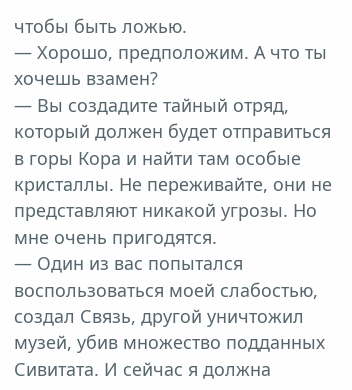чтобы быть ложью.
— Хорошо, предположим. А что ты хочешь взамен?
— Вы создадите тайный отряд, который должен будет отправиться в горы Кора и найти там особые кристаллы. Не переживайте, они не представляют никакой угрозы. Но мне очень пригодятся.
— Один из вас попытался воспользоваться моей слабостью, создал Связь, другой уничтожил музей, убив множество подданных Сивитата. И сейчас я должна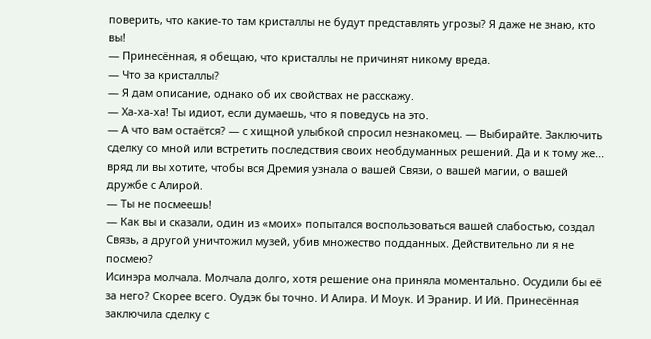поверить, что какие-то там кристаллы не будут представлять угрозы? Я даже не знаю, кто вы!
— Принесённая, я обещаю, что кристаллы не причинят никому вреда.
— Что за кристаллы?
— Я дам описание, однако об их свойствах не расскажу.
— Ха-ха-ха! Ты идиот, если думаешь, что я поведусь на это.
— А что вам остаётся? — с хищной улыбкой спросил незнакомец. — Выбирайте. Заключить сделку со мной или встретить последствия своих необдуманных решений. Да и к тому же... вряд ли вы хотите, чтобы вся Дремия узнала о вашей Связи, о вашей магии, о вашей дружбе с Алирой.
— Ты не посмеешь!
— Как вы и сказали, один из «моих» попытался воспользоваться вашей слабостью, создал Связь, а другой уничтожил музей, убив множество подданных. Действительно ли я не посмею?
Исинэра молчала. Молчала долго, хотя решение она приняла моментально. Осудили бы её за него? Скорее всего. Оудэк бы точно. И Алира. И Моук. И Эранир. И Ий. Принесённая заключила сделку с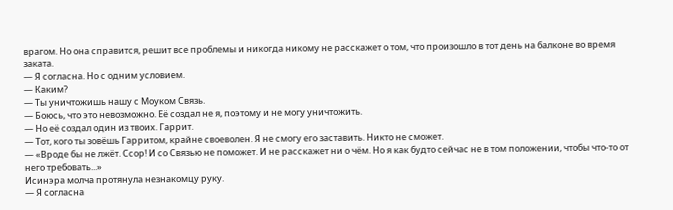врагом. Но она справится, решит все проблемы и никогда никому не расскажет о том, что произошло в тот день на балконе во время заката.
— Я согласна. Но с одним условием.
— Каким?
— Ты уничтожишь нашу с Моуком Связь.
— Боюсь, что это невозможно. Её создал не я, поэтому и не могу уничтожить.
— Но её создал один из твоих. Гаррит.
— Тот, кого ты зовёшь Гарритом, крайне своеволен. Я не смогу его заставить. Никто не сможет.
— «Вроде бы не лжёт. Ссор! И со Связью не поможет. И не расскажет ни о чём. Но я как будто сейчас не в том положении, чтобы что-то от него требовать...»
Исинэра молча протянула незнакомцу руку.
— Я согласна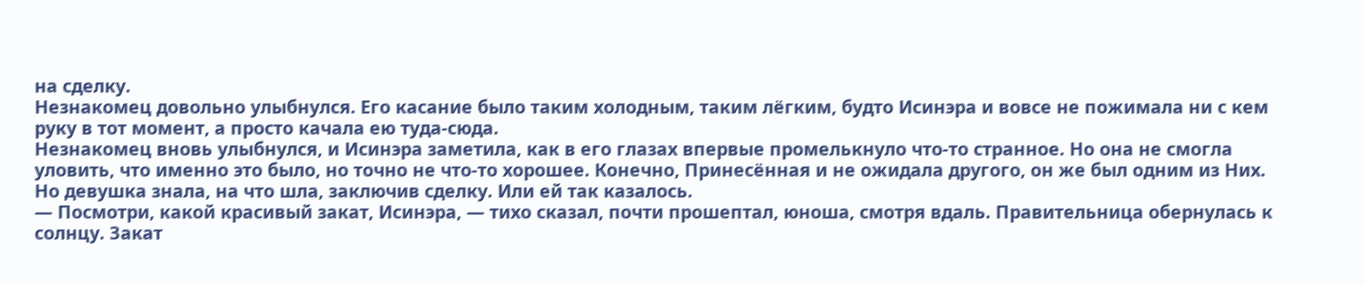на сделку.
Незнакомец довольно улыбнулся. Его касание было таким холодным, таким лёгким, будто Исинэра и вовсе не пожимала ни с кем руку в тот момент, а просто качала ею туда-сюда.
Незнакомец вновь улыбнулся, и Исинэра заметила, как в его глазах впервые промелькнуло что-то странное. Но она не смогла уловить, что именно это было, но точно не что-то хорошее. Конечно, Принесённая и не ожидала другого, он же был одним из Них. Но девушка знала, на что шла, заключив сделку. Или ей так казалось.
— Посмотри, какой красивый закат, Исинэра, — тихо сказал, почти прошептал, юноша, смотря вдаль. Правительница обернулась к солнцу. Закат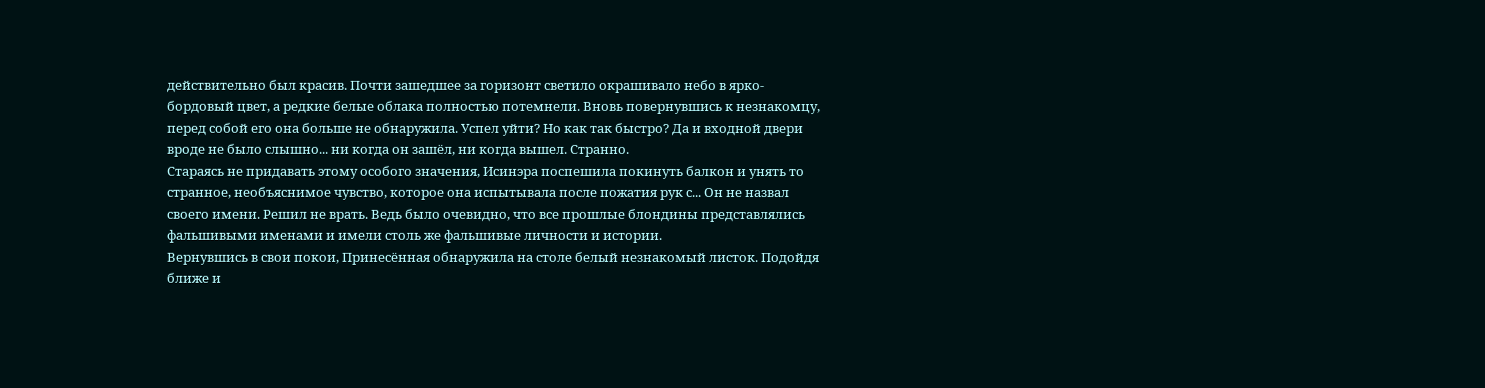действительно был красив. Почти зашедшее за горизонт светило окрашивало небо в ярко-бордовый цвет, а редкие белые облака полностью потемнели. Вновь повернувшись к незнакомцу, перед собой его она больше не обнаружила. Успел уйти? Но как так быстро? Да и входной двери вроде не было слышно... ни когда он зашёл, ни когда вышел. Странно.
Стараясь не придавать этому особого значения, Исинэра поспешила покинуть балкон и унять то странное, необъяснимое чувство, которое она испытывала после пожатия рук с... Он не назвал своего имени. Решил не врать. Ведь было очевидно, что все прошлые блондины представлялись фальшивыми именами и имели столь же фальшивые личности и истории.
Вернувшись в свои покои, Принесённая обнаружила на столе белый незнакомый листок. Подойдя ближе и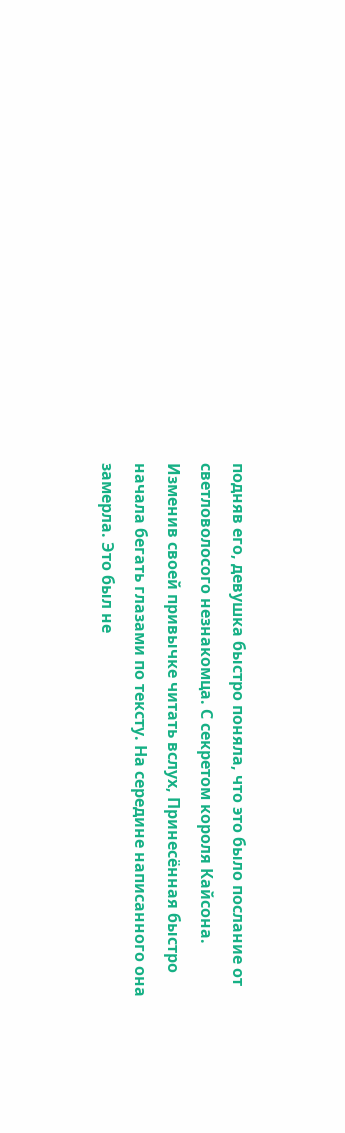подняв его, девушка быстро поняла, что это было послание от светловолосого незнакомца. С секретом короля Кайсона.
Изменив своей привычке читать вслух, Принесённая быстро начала бегать глазами по тексту. На середине написанного она замерла. Это был не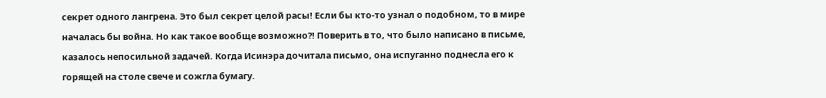секрет одного лангрена. Это был секрет целой расы! Если бы кто-то узнал о подобном, то в мире началась бы война. Но как такое вообще возможно?! Поверить в то, что было написано в письме, казалось непосильной задачей. Когда Исинэра дочитала письмо, она испуганно поднесла его к горящей на столе свече и сожгла бумагу.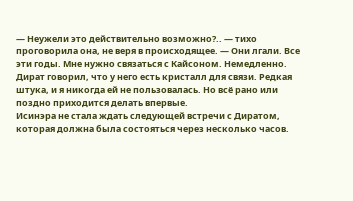— Неужели это действительно возможно?.. — тихо проговорила она, не веря в происходящее. — Они лгали. Все эти годы. Мне нужно связаться с Кайсоном. Немедленно. Дират говорил, что у него есть кристалл для связи. Редкая штука, и я никогда ей не пользовалась. Но всё рано или поздно приходится делать впервые.
Исинэра не стала ждать следующей встречи с Диратом, которая должна была состояться через несколько часов.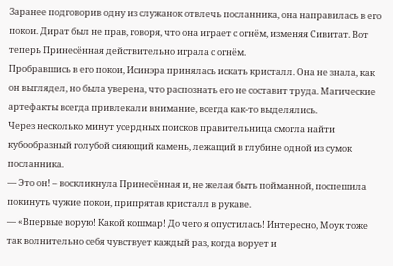Заранее подговорив одну из служанок отвлечь посланника, она направилась в его покои. Дират был не прав, говоря, что она играет с огнём, изменяя Сивитат. Вот теперь Принесённая действительно играла с огнём.
Пробравшись в его покои, Исинэра принялась искать кристалл. Она не знала, как он выглядел, но была уверена, что распознать его не составит труда. Магические артефакты всегда привлекали внимание, всегда как-то выделялись.
Через несколько минут усердных поисков правительница смогла найти кубообразный голубой сияющий камень, лежащий в глубине одной из сумок посланника.
— Это он! – воскликнула Принесённая и, не желая быть пойманной, поспешила покинуть чужие покои, припрятав кристалл в рукаве.
— «Впервые ворую! Какой кошмар! До чего я опустилась! Интересно, Моук тоже так волнительно себя чувствует каждый раз, когда ворует и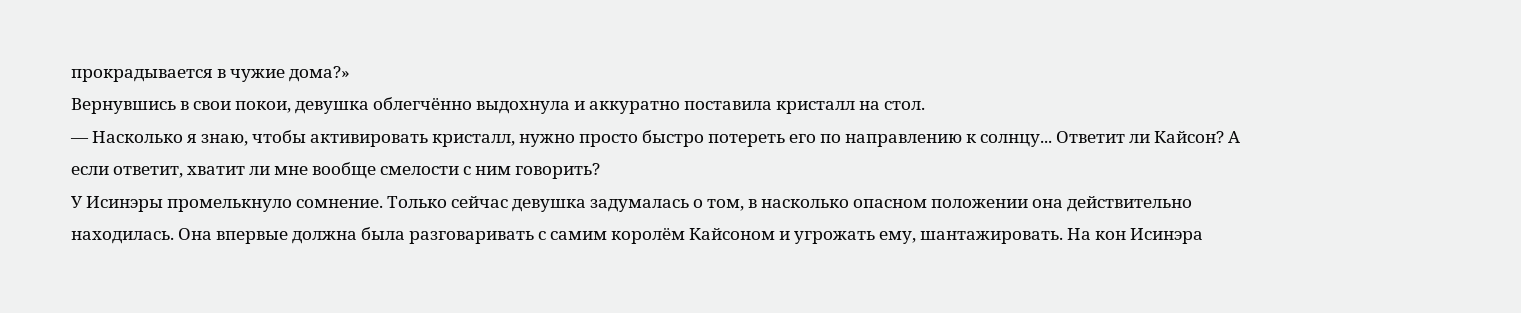прокрадывается в чужие дома?»
Вернувшись в свои покои, девушка облегчённо выдохнула и аккуратно поставила кристалл на стол.
— Насколько я знаю, чтобы активировать кристалл, нужно просто быстро потереть его по направлению к солнцу... Ответит ли Кайсон? А если ответит, хватит ли мне вообще смелости с ним говорить?
У Исинэры промелькнуло сомнение. Только сейчас девушка задумалась о том, в насколько опасном положении она действительно находилась. Она впервые должна была разговаривать с самим королём Кайсоном и угрожать ему, шантажировать. На кон Исинэра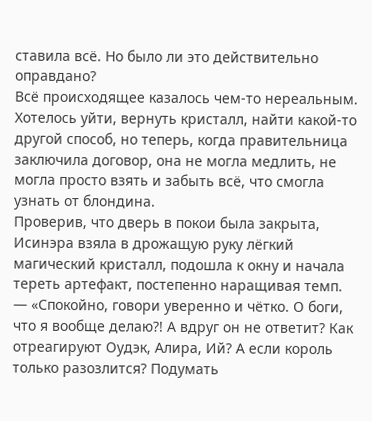ставила всё. Но было ли это действительно оправдано?
Всё происходящее казалось чем-то нереальным. Хотелось уйти, вернуть кристалл, найти какой-то другой способ, но теперь, когда правительница заключила договор, она не могла медлить, не могла просто взять и забыть всё, что смогла узнать от блондина.
Проверив, что дверь в покои была закрыта, Исинэра взяла в дрожащую руку лёгкий магический кристалл, подошла к окну и начала тереть артефакт, постепенно наращивая темп.
— «Спокойно, говори уверенно и чётко. О боги, что я вообще делаю?! А вдруг он не ответит? Как отреагируют Оудэк, Алира, Ий? А если король только разозлится? Подумать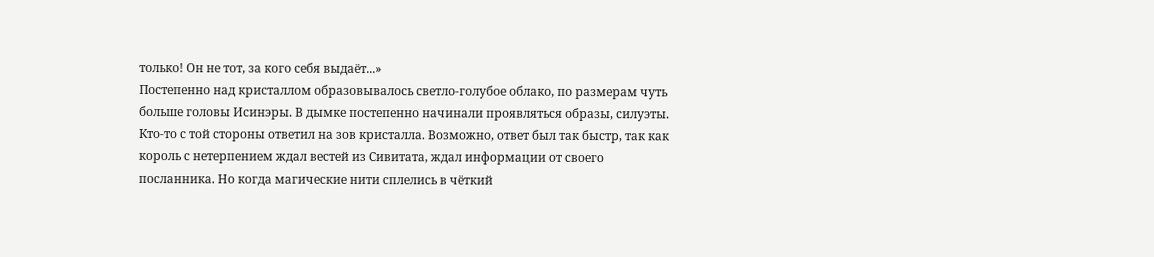только! Он не тот, за кого себя выдаёт...»
Постепенно над кристаллом образовывалось светло-голубое облако, по размерам чуть больше головы Исинэры. В дымке постепенно начинали проявляться образы, силуэты. Кто-то с той стороны ответил на зов кристалла. Возможно, ответ был так быстр, так как король с нетерпением ждал вестей из Сивитата, ждал информации от своего посланника. Но когда магические нити сплелись в чёткий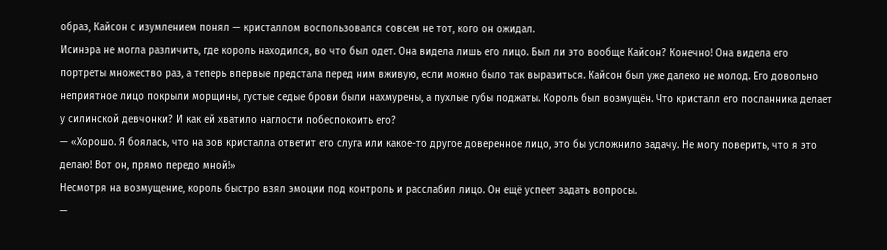образ, Кайсон с изумлением понял — кристаллом воспользовался совсем не тот, кого он ожидал.
Исинэра не могла различить, где король находился, во что был одет. Она видела лишь его лицо. Был ли это вообще Кайсон? Конечно! Она видела его портреты множество раз, а теперь впервые предстала перед ним вживую, если можно было так выразиться. Кайсон был уже далеко не молод. Его довольно неприятное лицо покрыли морщины, густые седые брови были нахмурены, а пухлые губы поджаты. Король был возмущён. Что кристалл его посланника делает у силинской девчонки? И как ей хватило наглости побеспокоить его?
— «Хорошо. Я боялась, что на зов кристалла ответит его слуга или какое-то другое доверенное лицо, это бы усложнило задачу. Не могу поверить, что я это делаю! Вот он, прямо передо мной!»
Несмотря на возмущение, король быстро взял эмоции под контроль и расслабил лицо. Он ещё успеет задать вопросы.
—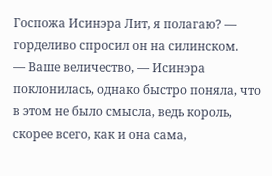Госпожа Исинэра Лит, я полагаю? — горделиво спросил он на силинском.
— Ваше величество, — Исинэра поклонилась, однако быстро поняла, что в этом не было смысла, ведь король, скорее всего, как и она сама,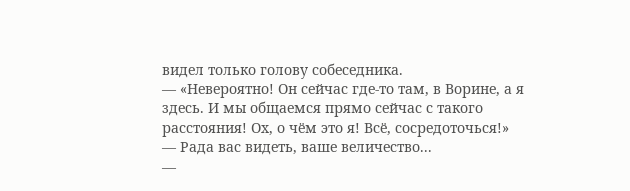видел только голову собеседника.
— «Невероятно! Он сейчас где-то там, в Ворине, а я здесь. И мы общаемся прямо сейчас с такого расстояния! Ох, о чём это я! Всё, сосредоточься!»
— Рада вас видеть, ваше величество...
—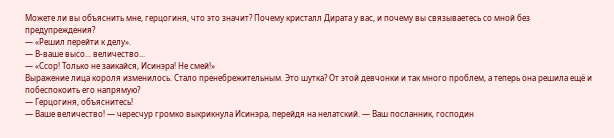Можете ли вы объяснить мне, герцогиня, что это значит? Почему кристалл Дирата у вас, и почему вы связываетесь со мной без предупреждения?
— «Решил перейти к делу».
— В-ваше высо... величество...
— «Ссор! Только не заикайся, Исинэра! Не смей!»
Выражение лица короля изменилось. Стало пренебрежительным. Это шутка? От этой девчонки и так много проблем, а теперь она решила ещё и побеспокоить его напрямую?
— Герцогиня, объяснитесь!
— Ваше величество! — чересчур громко выкрикнула Исинэра, перейдя на нелатский. — Ваш посланник, господин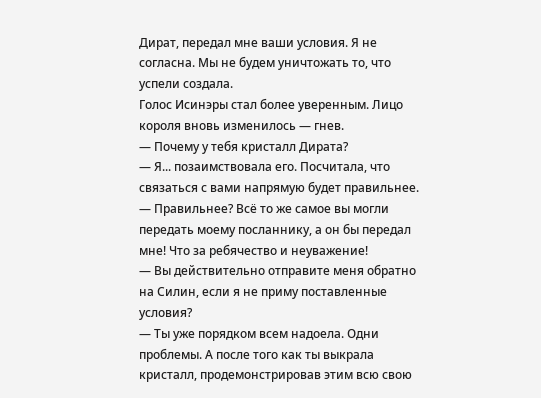Дират, передал мне ваши условия. Я не согласна. Мы не будем уничтожать то, что успели создала.
Голос Исинэры стал более уверенным. Лицо короля вновь изменилось — гнев.
— Почему у тебя кристалл Дирата?
— Я... позаимствовала его. Посчитала, что связаться с вами напрямую будет правильнее.
— Правильнее? Всё то же самое вы могли передать моему посланнику, а он бы передал мне! Что за ребячество и неуважение!
— Вы действительно отправите меня обратно на Силин, если я не приму поставленные условия?
— Ты уже порядком всем надоела. Одни проблемы. А после того как ты выкрала кристалл, продемонстрировав этим всю свою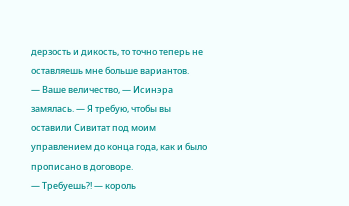дерзость и дикость, то точно теперь не оставляешь мне больше вариантов.
— Ваше величество, — Исинэра замялась. — Я требую, чтобы вы оставили Сивитат под моим управлением до конца года, как и было прописано в договоре.
— Требуешь?! — король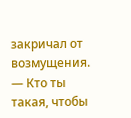закричал от возмущения. — Кто ты такая, чтобы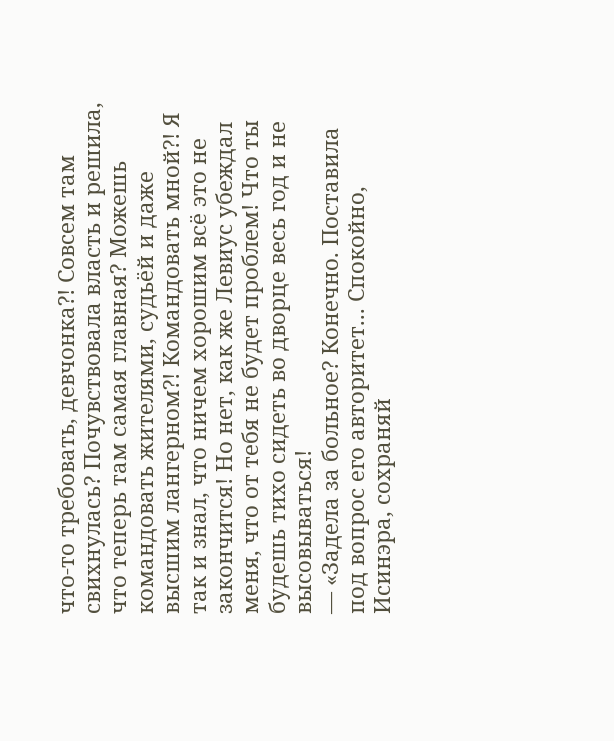что-то требовать, девчонка?! Совсем там свихнулась? Почувствовала власть и решила, что теперь там самая главная? Можешь командовать жителями, судьёй и даже высшим лангерном?! Командовать мной?! Я так и знал, что ничем хорошим всё это не закончится! Но нет, как же Левиус убеждал меня, что от тебя не будет проблем! Что ты будешь тихо сидеть во дворце весь год и не высовываться!
— «Задела за больное? Конечно. Поставила под вопрос его авторитет... Спокойно, Исинэра, сохраняй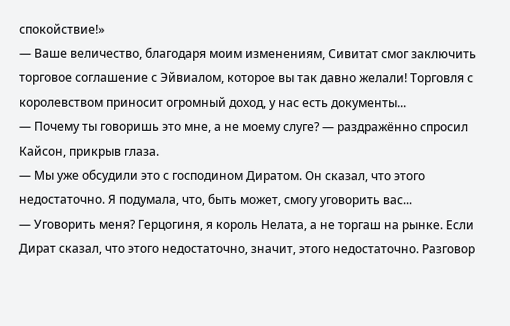спокойствие!»
— Ваше величество, благодаря моим изменениям, Сивитат смог заключить торговое соглашение с Эйвиалом, которое вы так давно желали! Торговля с королевством приносит огромный доход, у нас есть документы...
— Почему ты говоришь это мне, а не моему слуге? — раздражённо спросил Кайсон, прикрыв глаза.
— Мы уже обсудили это с господином Диратом. Он сказал, что этого недостаточно. Я подумала, что, быть может, смогу уговорить вас...
— Уговорить меня? Герцогиня, я король Нелата, а не торгаш на рынке. Если Дират сказал, что этого недостаточно, значит, этого недостаточно. Разговор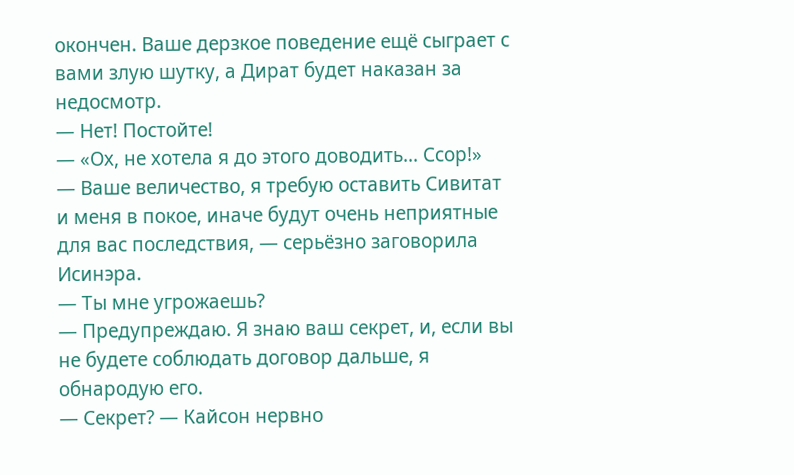окончен. Ваше дерзкое поведение ещё сыграет с вами злую шутку, а Дират будет наказан за недосмотр.
— Нет! Постойте!
— «Ох, не хотела я до этого доводить... Ссор!»
— Ваше величество, я требую оставить Сивитат и меня в покое, иначе будут очень неприятные для вас последствия, — серьёзно заговорила Исинэра.
— Ты мне угрожаешь?
— Предупреждаю. Я знаю ваш секрет, и, если вы не будете соблюдать договор дальше, я обнародую его.
— Секрет? — Кайсон нервно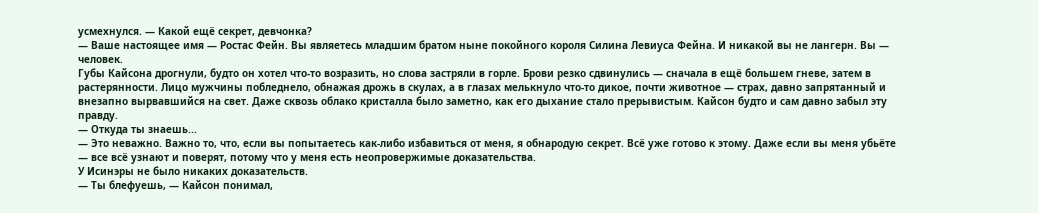усмехнулся. — Какой ещё секрет, девчонка?
— Ваше настоящее имя — Ростас Фейн. Вы являетесь младшим братом ныне покойного короля Силина Левиуса Фейна. И никакой вы не лангерн. Вы — человек.
Губы Кайсона дрогнули, будто он хотел что-то возразить, но слова застряли в горле. Брови резко сдвинулись — сначала в ещё большем гневе, затем в растерянности. Лицо мужчины побледнело, обнажая дрожь в скулах, а в глазах мелькнуло что-то дикое, почти животное — страх, давно запрятанный и внезапно вырвавшийся на свет. Даже сквозь облако кристалла было заметно, как его дыхание стало прерывистым. Кайсон будто и сам давно забыл эту правду.
— Откуда ты знаешь...
— Это неважно. Важно то, что, если вы попытаетесь как-либо избавиться от меня, я обнародую секрет. Всё уже готово к этому. Даже если вы меня убьёте — все всё узнают и поверят, потому что у меня есть неопровержимые доказательства.
У Исинэры не было никаких доказательств.
— Ты блефуешь, — Кайсон понимал,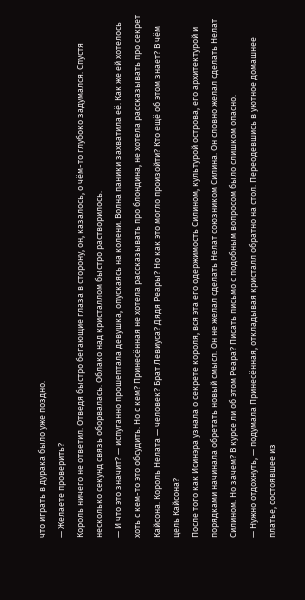что играть в дурака было уже поздно.
— Желаете проверить?
Король ничего не ответил. Отведя быстро бегающие глаза в сторону, он, казалось, о чём-то глубоко задумался. Спустя несколько секунд связь оборвалась. Облако над кристаллом быстро растворилось.
— И что это значит? — испуганно прошептала девушка, опускаясь на колени. Волна паники захватила её. Как же ей хотелось хоть с кем-то это обсудить. Но с кем? Принесённая не хотела рассказывать про блондина, не хотела рассказывать про секрет Кайсона. Король Нелата — человек? Брат Левиуса? Дядя Реары? Но как это могло произойти? Кто ещё об этом знает? В чём цель Кайсона?
После того как Исинэра узнала о секрете короля, вся эта его одержимость Силином, культурой острова, его архитектурой и порядками начинала обретать новый смысл. Он не желал сделать Нелат союзником Силина. Он словно желал сделать Нелат Силином. Но зачем? В курсе ли об этом Реара? Писать письмо с подобным вопросом было слишком опасно.
— Нужно отдохнуть, — подумала Принесённая, откладывая кристалл обратно на стол. Переодевшись в уютное домашнее платье, состоявшее из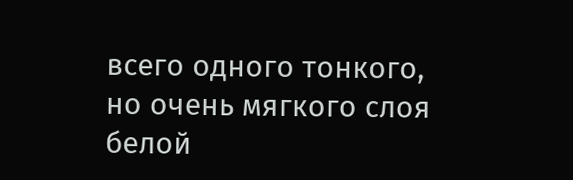всего одного тонкого, но очень мягкого слоя белой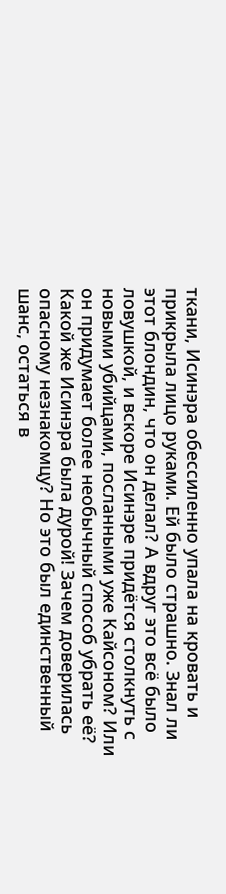ткани, Исинэра обессиленно упала на кровать и прикрыла лицо руками. Ей было страшно. Знал ли этот блондин, что он делал? А вдруг это всё было ловушкой, и вскоре Исинэре придётся столкнуть с новыми убийцами, посланными уже Кайсоном? Или он придумает более необычный способ убрать её? Какой же Исинэра была дурой! Зачем доверилась опасному незнакомцу? Но это был единственный шанс, остаться в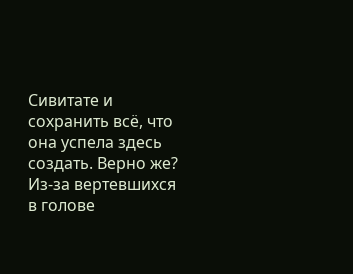Сивитате и сохранить всё, что она успела здесь создать. Верно же?
Из-за вертевшихся в голове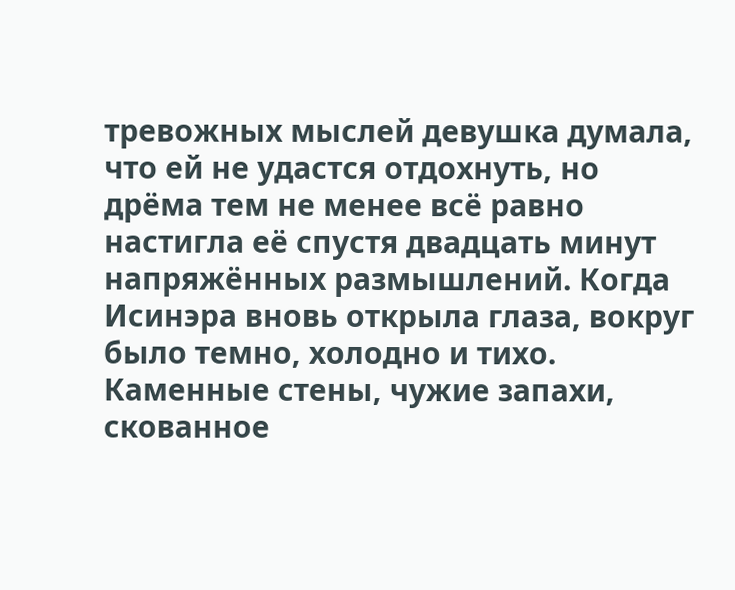тревожных мыслей девушка думала, что ей не удастся отдохнуть, но дрёма тем не менее всё равно настигла её спустя двадцать минут напряжённых размышлений. Когда Исинэра вновь открыла глаза, вокруг было темно, холодно и тихо. Каменные стены, чужие запахи, скованное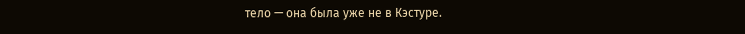тело — она была уже не в Кэстуре.